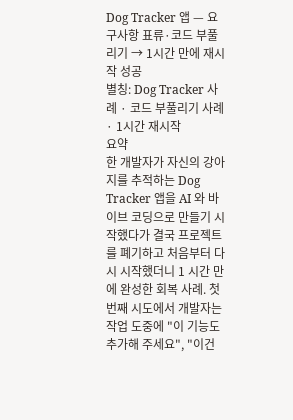Dog Tracker 앱 — 요구사항 표류·코드 부풀리기 → 1시간 만에 재시작 성공
별칭: Dog Tracker 사례 · 코드 부풀리기 사례 · 1시간 재시작
요약
한 개발자가 자신의 강아지를 추적하는 Dog Tracker 앱을 AI 와 바이브 코딩으로 만들기 시작했다가 결국 프로젝트를 폐기하고 처음부터 다시 시작했더니 1 시간 만에 완성한 회복 사례. 첫 번째 시도에서 개발자는 작업 도중에 "이 기능도 추가해 주세요", "이건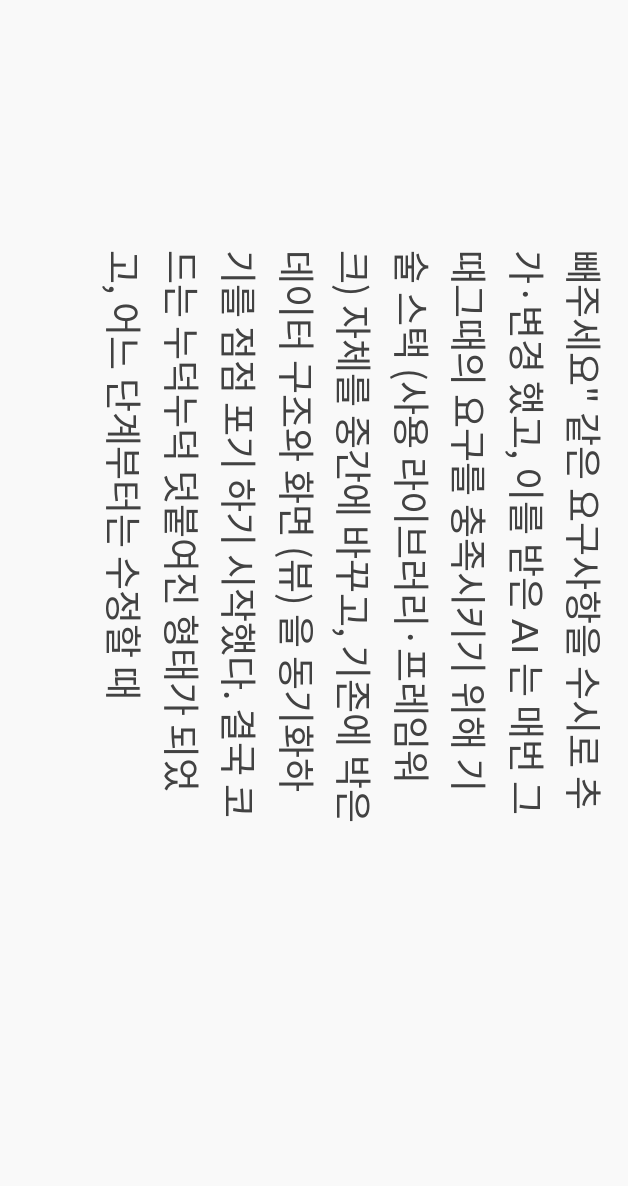빼주세요" 같은 요구사항을 수시로 추가·변경 했고, 이를 받은 AI 는 매번 그때그때의 요구를 충족시키기 위해 기술 스택 (사용 라이브러리·프레임워크) 자체를 중간에 바꾸고, 기존에 박은 데이터 구조와 화면 (뷰) 을 동기화하기를 점점 포기 하기 시작했다. 결국 코드는 누덕누덕 덧붙여진 형태가 되었고, 어느 단계부터는 수정할 때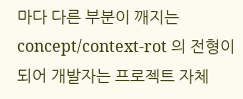마다 다른 부분이 깨지는 concept/context-rot 의 전형이 되어 개발자는 프로젝트 자체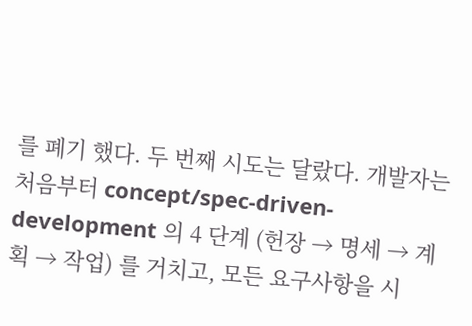를 폐기 했다. 두 번째 시도는 달랐다. 개발자는 처음부터 concept/spec-driven-development 의 4 단계 (헌장 → 명세 → 계획 → 작업) 를 거치고, 모든 요구사항을 시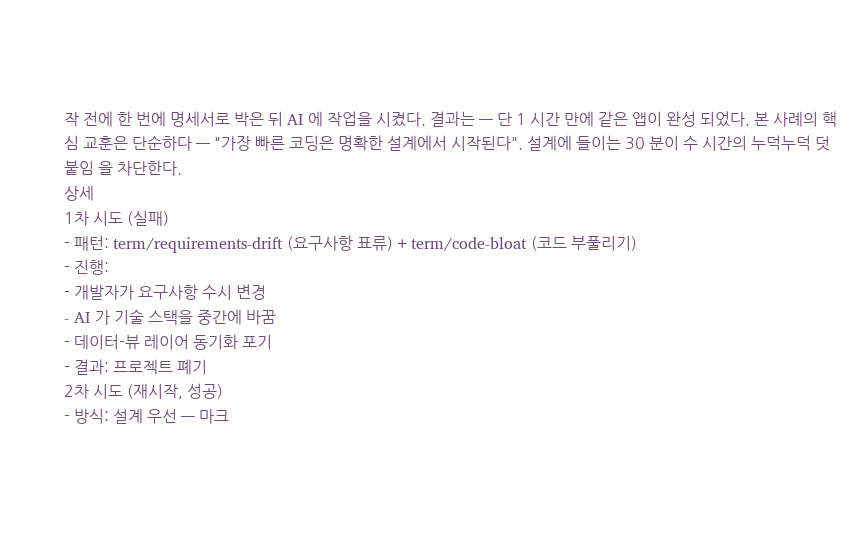작 전에 한 번에 명세서로 박은 뒤 AI 에 작업을 시켰다. 결과는 — 단 1 시간 만에 같은 앱이 완성 되었다. 본 사례의 핵심 교훈은 단순하다 — "가장 빠른 코딩은 명확한 설계에서 시작된다". 설계에 들이는 30 분이 수 시간의 누덕누덕 덧붙임 을 차단한다.
상세
1차 시도 (실패)
- 패턴: term/requirements-drift (요구사항 표류) + term/code-bloat (코드 부풀리기)
- 진행:
- 개발자가 요구사항 수시 변경
- AI 가 기술 스택을 중간에 바꿈
- 데이터-뷰 레이어 동기화 포기
- 결과: 프로젝트 폐기
2차 시도 (재시작, 성공)
- 방식: 설계 우선 — 마크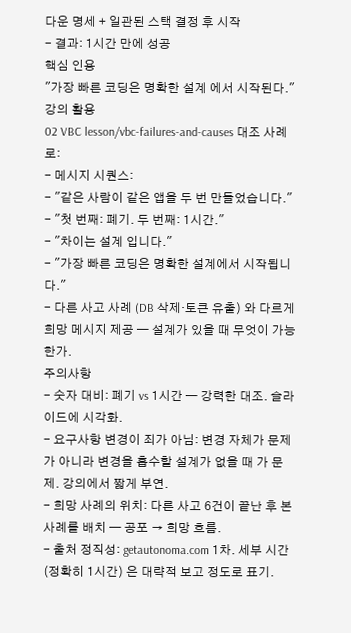다운 명세 + 일관된 스택 결정 후 시작
- 결과: 1시간 만에 성공
핵심 인용
"가장 빠른 코딩은 명확한 설계 에서 시작된다."
강의 활용
02 VBC lesson/vbc-failures-and-causes 대조 사례 로:
- 메시지 시퀀스:
- "같은 사람이 같은 앱을 두 번 만들었습니다."
- "첫 번째: 폐기. 두 번째: 1시간."
- "차이는 설계 입니다."
- "가장 빠른 코딩은 명확한 설계에서 시작됩니다."
- 다른 사고 사례 (DB 삭제·토큰 유출) 와 다르게 희망 메시지 제공 — 설계가 있을 때 무엇이 가능한가.
주의사항
- 숫자 대비: 폐기 vs 1시간 — 강력한 대조. 슬라이드에 시각화.
- 요구사항 변경이 죄가 아님: 변경 자체가 문제가 아니라 변경을 흡수할 설계가 없을 때 가 문제. 강의에서 짧게 부연.
- 희망 사례의 위치: 다른 사고 6건이 끝난 후 본 사례를 배치 — 공포 → 희망 흐름.
- 출처 정직성: getautonoma.com 1차. 세부 시간(정확히 1시간) 은 대략적 보고 정도로 표기.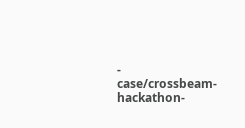- case/crossbeam-hackathon-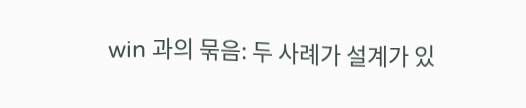win 과의 묶음: 두 사례가 설계가 있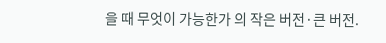을 때 무엇이 가능한가 의 작은 버전·큰 버전.